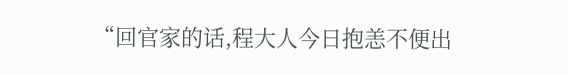“回官家的话,程大人今日抱恙不便出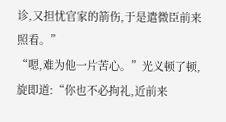诊,又担忧官家的箭伤,于是遣微臣前来照看。”
“嗯,难为他一片苦心。”光义顿了顿,旋即道:“你也不必拘礼,近前来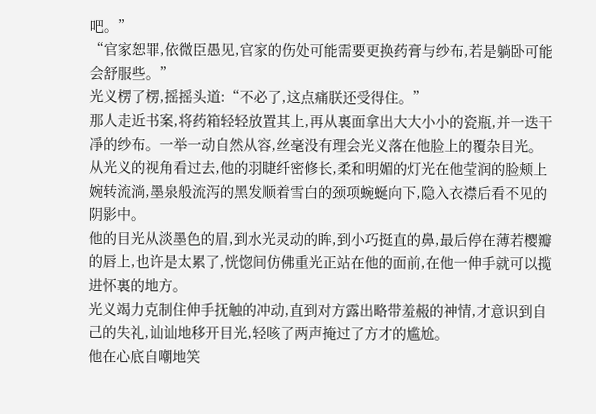吧。”
“官家恕罪,依微臣愚见,官家的伤处可能需要更换药膏与纱布,若是躺卧可能会舒服些。”
光义楞了楞,摇摇头道:“不必了,这点痛朕还受得住。”
那人走近书案,将药箱轻轻放置其上,再从裏面拿出大大小小的瓷瓶,并一迭干凈的纱布。一举一动自然从容,丝毫没有理会光义落在他脸上的覆杂目光。
从光义的视角看过去,他的羽睫纤密修长,柔和明媚的灯光在他莹润的脸颊上婉转流淌,墨泉般流泻的黑发顺着雪白的颈项蜿蜒向下,隐入衣襟后看不见的阴影中。
他的目光从淡墨色的眉,到水光灵动的眸,到小巧挺直的鼻,最后停在薄若樱瓣的唇上,也许是太累了,恍惚间仿佛重光正站在他的面前,在他一伸手就可以揽进怀裏的地方。
光义竭力克制住伸手抚触的冲动,直到对方露出略带羞赧的神情,才意识到自己的失礼,讪讪地移开目光,轻咳了两声掩过了方才的尴尬。
他在心底自嘲地笑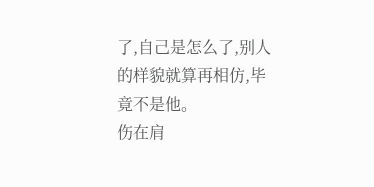了,自己是怎么了,别人的样貌就算再相仿,毕竟不是他。
伤在肩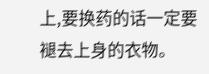上,要换药的话一定要褪去上身的衣物。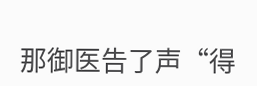那御医告了声“得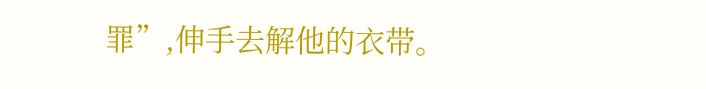罪”,伸手去解他的衣带。